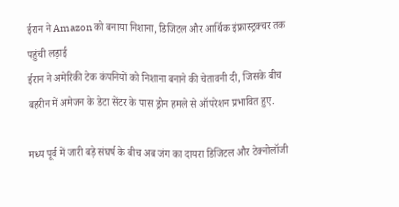ईरान ने Amazon को बनाया निशाना, डिजिटल और आर्थिक इंफ्रास्ट्रक्चर तक पहुंची लड़ाई
ईरान ने अमेरिकी टेक कंपनियों को निशाना बनाने की चेतावनी दी, जिसके बीच बहरीन में अमेजन के डेटा सेंटर के पास ड्रोन हमले से ऑपरेशन प्रभावित हुए.

मध्य पूर्व में जारी बड़े संघर्ष के बीच अब जंग का दायरा डिजिटल और टेक्नोलॉजी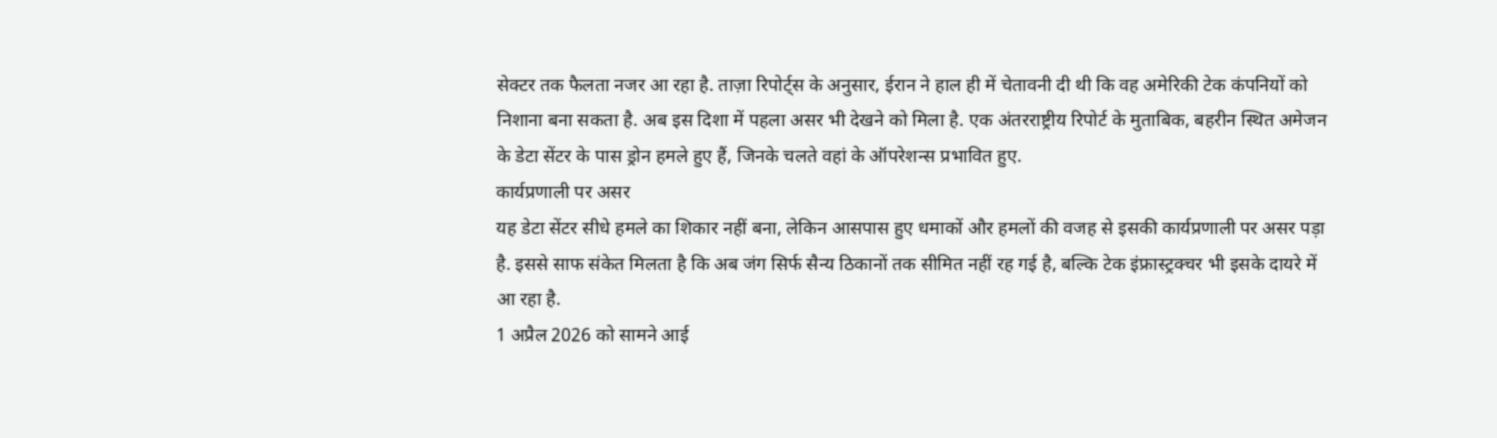सेक्टर तक फैलता नजर आ रहा है. ताज़ा रिपोर्ट्स के अनुसार, ईरान ने हाल ही में चेतावनी दी थी कि वह अमेरिकी टेक कंपनियों को निशाना बना सकता है. अब इस दिशा में पहला असर भी देखने को मिला है. एक अंतरराष्ट्रीय रिपोर्ट के मुताबिक, बहरीन स्थित अमेजन के डेटा सेंटर के पास ड्रोन हमले हुए हैं, जिनके चलते वहां के ऑपरेशन्स प्रभावित हुए.
कार्यप्रणाली पर असर
यह डेटा सेंटर सीधे हमले का शिकार नहीं बना, लेकिन आसपास हुए धमाकों और हमलों की वजह से इसकी कार्यप्रणाली पर असर पड़ा है. इससे साफ संकेत मिलता है कि अब जंग सिर्फ सैन्य ठिकानों तक सीमित नहीं रह गई है, बल्कि टेक इंफ्रास्ट्रक्चर भी इसके दायरे में आ रहा है.
1 अप्रैल 2026 को सामने आई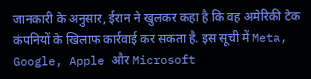जानकारी के अनुसार, ईरान ने खुलकर कहा है कि वह अमेरिकी टेक कंपनियों के खिलाफ कार्रवाई कर सकता है. इस सूची में Meta, Google, Apple और Microsoft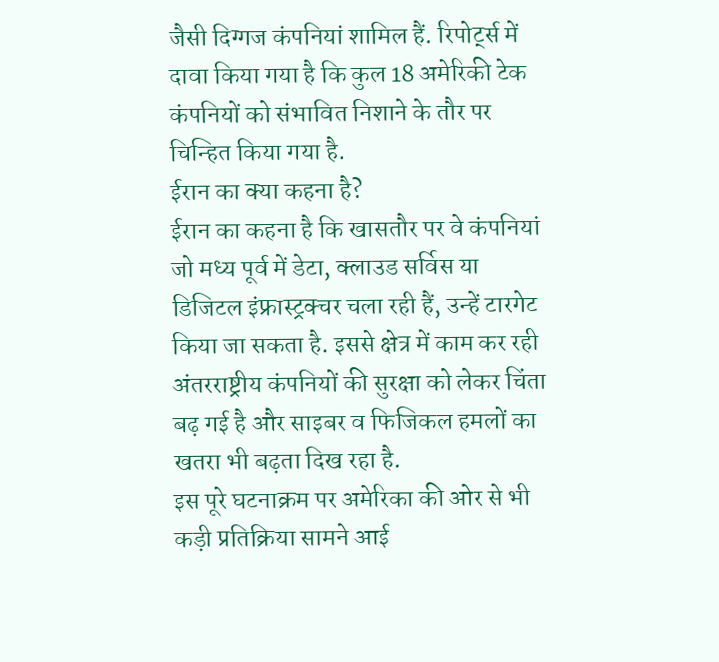जैसी दिग्गज कंपनियां शामिल हैं. रिपोर्ट्स में दावा किया गया है कि कुल 18 अमेरिकी टेक कंपनियों को संभावित निशाने के तौर पर चिन्हित किया गया है.
ईरान का क्या कहना है?
ईरान का कहना है कि खासतौर पर वे कंपनियां जो मध्य पूर्व में डेटा, क्लाउड सर्विस या डिजिटल इंफ्रास्ट्रक्चर चला रही हैं, उन्हें टारगेट किया जा सकता है. इससे क्षेत्र में काम कर रही अंतरराष्ट्रीय कंपनियों की सुरक्षा को लेकर चिंता बढ़ गई है और साइबर व फिजिकल हमलों का खतरा भी बढ़ता दिख रहा है.
इस पूरे घटनाक्रम पर अमेरिका की ओर से भी कड़ी प्रतिक्रिया सामने आई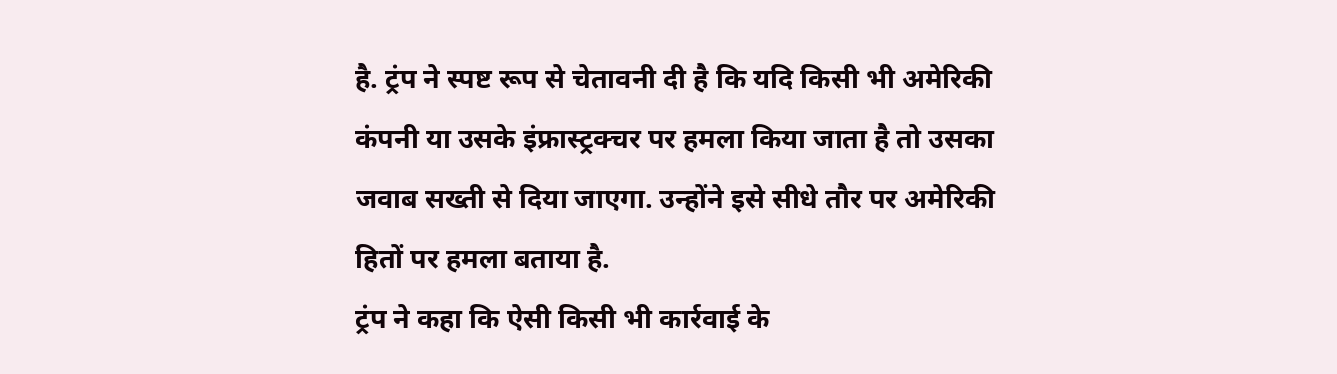है. ट्रंप ने स्पष्ट रूप से चेतावनी दी है कि यदि किसी भी अमेरिकी कंपनी या उसके इंफ्रास्ट्रक्चर पर हमला किया जाता है तो उसका जवाब सख्ती से दिया जाएगा. उन्होंने इसे सीधे तौर पर अमेरिकी हितों पर हमला बताया है.
ट्रंप ने कहा कि ऐसी किसी भी कार्रवाई के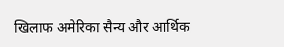खिलाफ अमेरिका सैन्य और आर्थिक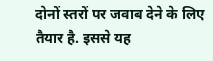दोनों स्तरों पर जवाब देने के लिए तैयार है. इससे यह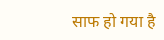साफ हो गया है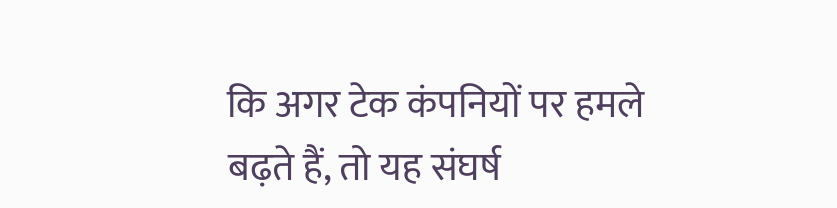कि अगर टेक कंपनियों पर हमले बढ़ते हैं, तो यह संघर्ष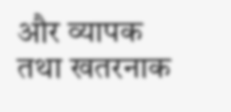और व्यापक तथा खतरनाक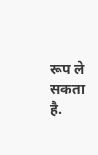रूप ले सकता है.